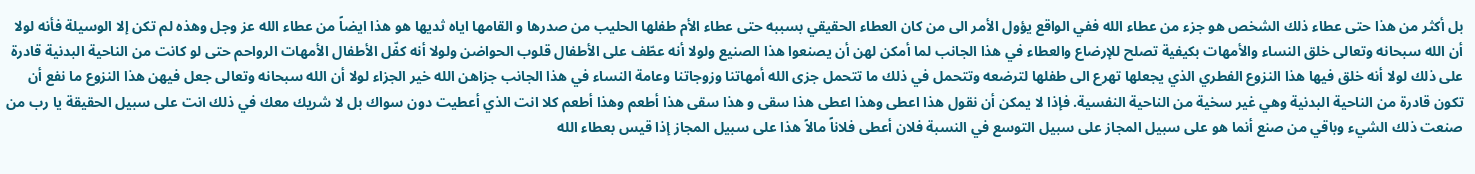بل أكثر من هذا حتى عطاء ذلك الشخص هو جزء من عطاء الله ففي الواقع يؤول الأمر الى من كان العطاء الحقيقي بسببه حتى عطاء الأم طفلها الحليب من صدرها و القامها اياه ثديها هو هذا ايضاً من عطاء الله عز وجل وهذه لم تكن إلا الوسيلة فأنه لولا أن الله سبحانه وتعالى خلق النساء والأمهات بكيفية تصلح للإرضاع والعطاء في هذا الجانب لما أمكن لهن أن يصنعوا هذا الصنيع ولولا أنه عطّف على الأطفال قلوب الحواضن ولولا أنه كفّل الأطفال الأمهات الرواحم حتى لو كانت من الناحية البدنية قادرة على ذلك لولا أنه خلق فيها هذا النزوع الفطري الذي يجعلها تهرع الى طفلها لترضعه وتتحمل في ذلك ما تتحمل جزى الله أمهاتنا وزوجاتنا وعامة النساء في هذا الجانب جزاهن الله خير الجزاء لولا أن الله سبحانه وتعالى جعل فيهن هذا النزوع ما نفع أن تكون قادرة من الناحية البدنية وهي غير سخية من الناحية النفسية. فإذا لا يمكن أن نقول هذا اعطى وهذا اعطى هذا سقى و هذا سقى هذا أطعم وهذا أطعم كلا انت الذي أعطيت دون سواك بل لا شريك معك في ذلك انت على سبيل الحقيقة يا رب من صنعت ذلك الشيء وباقي من صنع أنما هو على سبيل المجاز على سبيل التوسع في النسبة فلان أعطى فلاناً مالاً هذا على سبيل المجاز إذا قيس بعطاء الله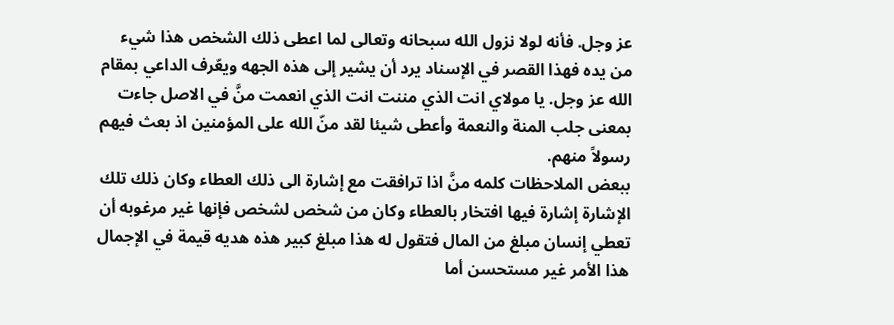عز وجل. فأنه لولا نزول الله سبحانه وتعالى لما اعطى ذلك الشخص هذا شيء من يده فهذا القصر في الإسناد يرد أن يشير إلى هذه الجهه ويعّرف الداعي بمقام الله عز وجل. يا مولاي انت الذي مننت انت الذي انعمت منَّ في الاصل جاءت بمعنى جلب المنة والنعمة وأعطى شيئا لقد منّ الله على المؤمنين اذ بعث فيهم رسولاً منهم.
ببعض الملاحظات كلمه منَّ اذا ترافقت مع إشارة الى ذلك العطاء وكان ذلك تلك الإشارة إشارة فيها افتخار بالعطاء وكان من شخص لشخص فإنها غير مرغوبه أن تعطي إنسان مبلغ من المال فتقول له هذا مبلغ كبير هذه هديه قيمة في الإجمال هذا الأمر غير مستحسن أما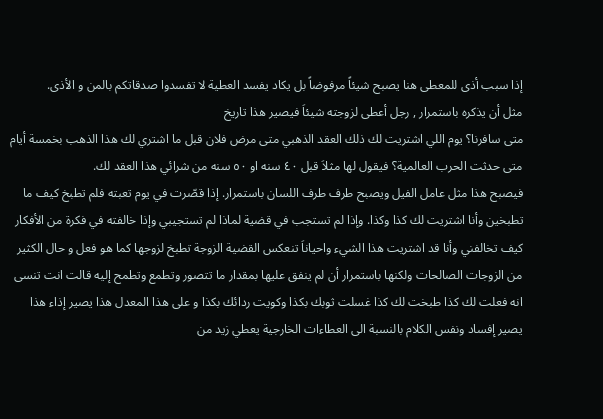إذا سبب أذى للمعطى هنا يصبح شيئاً مرفوضاً بل يكاد يفسد العطية لا تفسدوا صدقاتكم بالمن و الأذى.
مثل أن يذكره باستمرار , رجل أعطى لزوجته شيئاَ فيصير هذا تاريخ
متى سافرنا؟ يوم اللي اشتريت لك ذلك العقد الذهبي متى مرض فلان قبل ما اشتري لك هذا الذهب بخمسة أيام متى حدثت الحرب العالمية؟ فيقول لها مثلاَ قبل ٤٠ سنه او ٥٠ سنه من شرائي هذا العقد لك.
فيصبح هذا مثل عامل الفيل ويصبح طرف طرف اللسان باستمرار. إذا قصّرت في يوم تعبته فلم تطبخ كيف ما تطبخين وأنا اشتريت لك كذا وكذا. وإذا لم تستجب في قضية لماذا لم تستجيبي وإذا خالفته في فكرة من الأفكار كيف تخالفني وأنا قد اشتريت هذا الشيء واحياناَ تنعكس القضية الزوجة تطبخ لزوجها كما هو فعل و حال الكثير من الزوجات الصالحات ولكنها باستمرار أن لم ينفق عليها بمقدار ما تتصور وتطمع وتطمح إليه قالت انت تنسى انه فعلت لك كذا طبخت لك كذا غسلت ثوبك بكذا وكويت ردائك بكذا و على هذا المعدل هذا يصير إذاء هذا يصير إفساد ونفس الكلام بالنسبة الى العطاءات الخارجية يعطي زيد من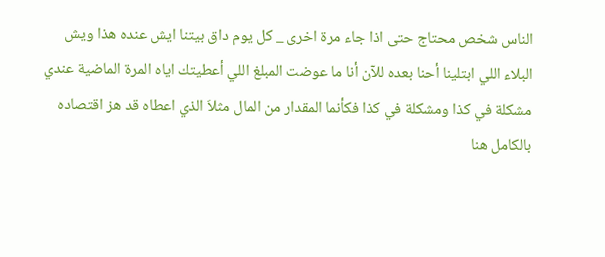الناس شخص محتاج حتى اذا جاء مرة اخرى _ كل يوم داق بيتنا ايش عنده هذا ويش البلاء اللي ابتلينا أحنا بعده للآن أنا ما عوضت المبلغ اللي أعطيتك اياه المرة الماضية عندي مشكلة في كذا ومشكلة في كذا فكأنما المقدار من المال مثلاَ الذي اعطاه قد هز اقتصاده بالكامل هنا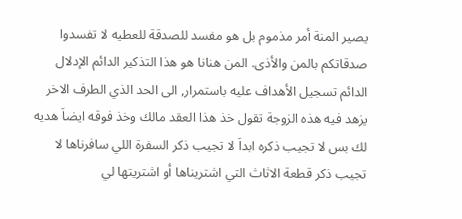يصير المنة أمر مذموم بل هو مفسد للصدقة للعطيه لا تفسدوا صدقاتكم بالمن والأذى. المن هنانا هو هذا التذكير الدائم الإدلال الدائم تسجيل الأهداف عليه باستمرار, الى الحد الذي الطرف الاخر يزهد فيه هذه الزوجة تقول خذ هذا العقد مالك وخذ فوقه ايضاَ هديه لك بس لا تجيب ذكره ابداَ لا تجيب ذكر السفرة اللي سافرناها لا تجيب ذكر قطعة الاثاث التي اشتريناها أو اشتريتها لي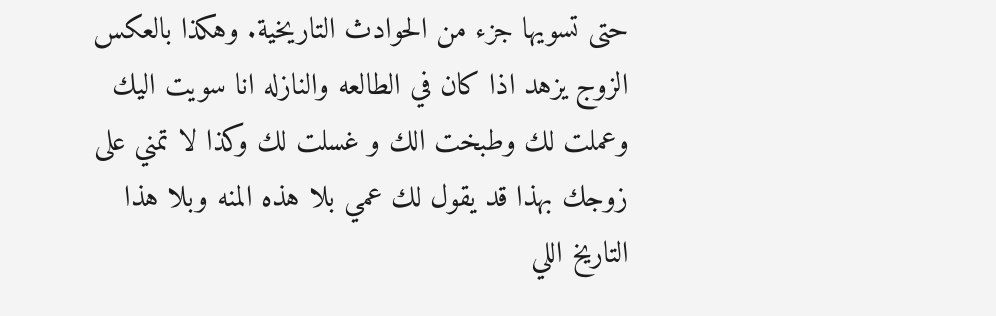حتى تسويها جزء من الحوادث التاريخية. وهكذا بالعكس الزوج يزهد اذا كان في الطالعه والنازله انا سويت اليك وعملت لك وطبخت الك و غسلت لك وكذا لا تمني على زوجك بهذا قد يقول لك عمي بلا هذه المنه وبلا هذا التاريخ اللي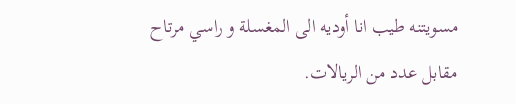مسويتنه طيب انا أوديه الى المغسلة و راسي مرتاح مقابل عدد من الريالات.